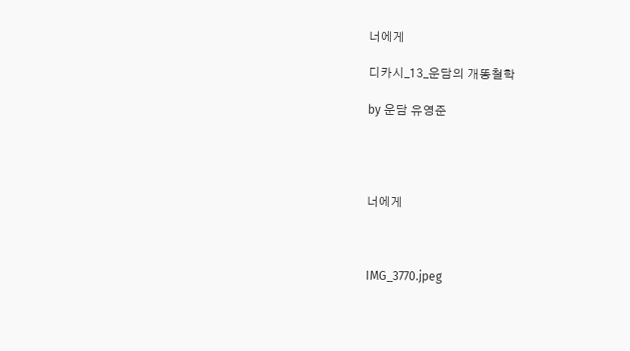너에게

디카시_13_운담의 개똥철학

by 운담 유영준




너에게



IMG_3770.jpeg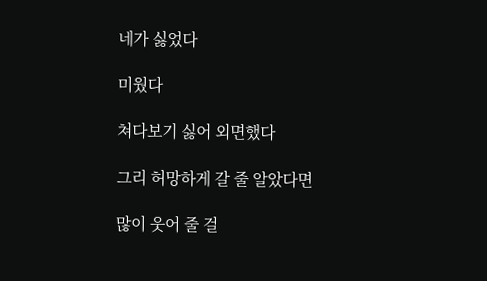네가 싫었다

미웠다

쳐다보기 싫어 외면했다

그리 허망하게 갈 줄 알았다면

많이 웃어 줄 걸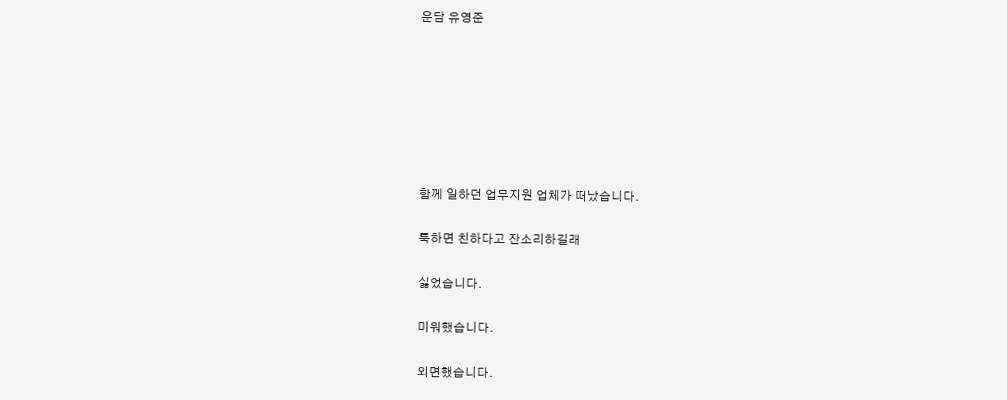운담 유영준







함께 일하던 업무지원 업체가 떠났습니다.

툭하면 친하다고 잔소리하길래

싫었습니다.

미워했습니다.

외면했습니다.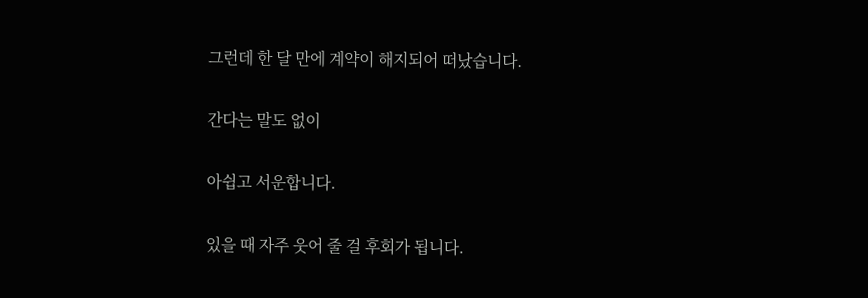그런데 한 달 만에 계약이 해지되어 떠났습니다.

간다는 말도 없이

아쉽고 서운합니다.

있을 때 자주 웃어 줄 걸 후회가 됩니다.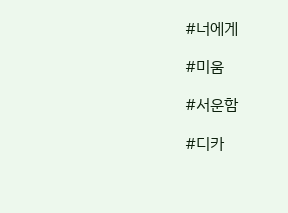#너에게

#미움

#서운함

#디카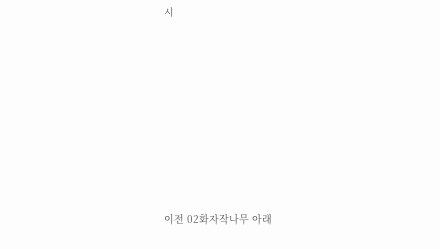시








이전 02화자작나무 아래